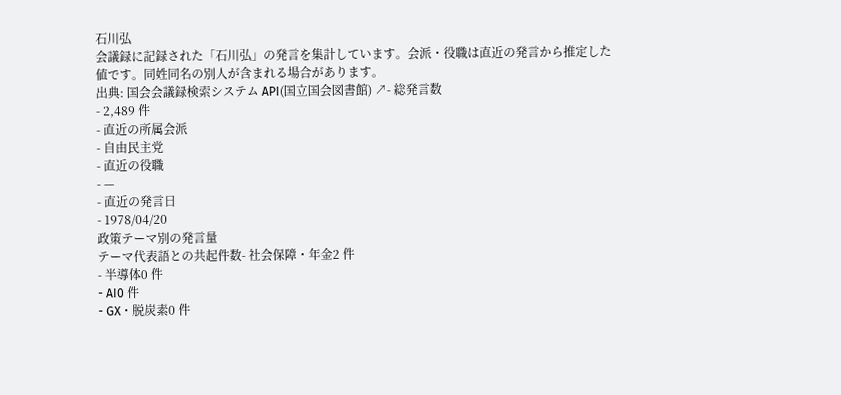石川弘
会議録に記録された「石川弘」の発言を集計しています。会派・役職は直近の発言から推定した値です。同姓同名の別人が含まれる場合があります。
出典: 国会会議録検索システム API(国立国会図書館) ↗- 総発言数
- 2,489 件
- 直近の所属会派
- 自由民主党
- 直近の役職
- —
- 直近の発言日
- 1978/04/20
政策テーマ別の発言量
テーマ代表語との共起件数- 社会保障・年金2 件
- 半導体0 件
- AI0 件
- GX・脱炭素0 件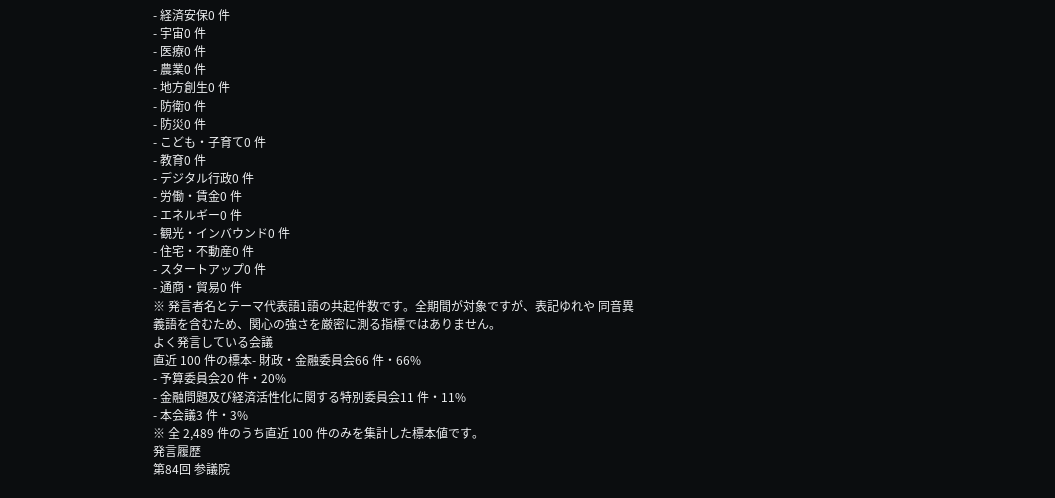- 経済安保0 件
- 宇宙0 件
- 医療0 件
- 農業0 件
- 地方創生0 件
- 防衛0 件
- 防災0 件
- こども・子育て0 件
- 教育0 件
- デジタル行政0 件
- 労働・賃金0 件
- エネルギー0 件
- 観光・インバウンド0 件
- 住宅・不動産0 件
- スタートアップ0 件
- 通商・貿易0 件
※ 発言者名とテーマ代表語1語の共起件数です。全期間が対象ですが、表記ゆれや 同音異義語を含むため、関心の強さを厳密に測る指標ではありません。
よく発言している会議
直近 100 件の標本- 財政・金融委員会66 件・66%
- 予算委員会20 件・20%
- 金融問題及び経済活性化に関する特別委員会11 件・11%
- 本会議3 件・3%
※ 全 2,489 件のうち直近 100 件のみを集計した標本値です。
発言履歴
第84回 参議院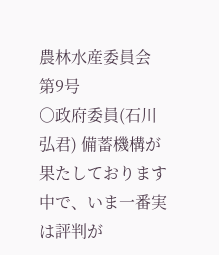農林水産委員会 第9号
○政府委員(石川弘君) 備蓄機構が果たしております中で、いま一番実は評判が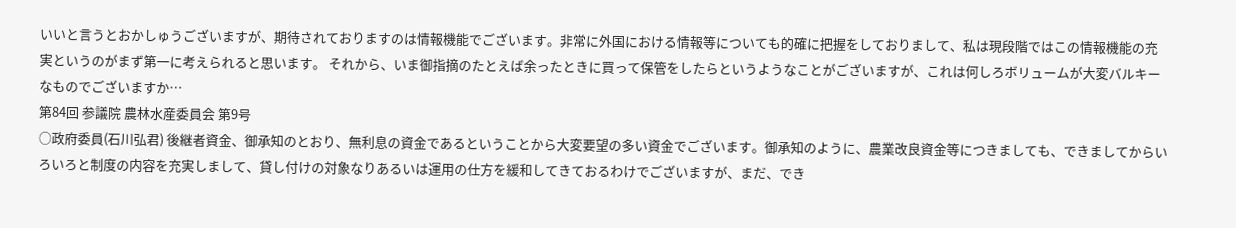いいと言うとおかしゅうございますが、期待されておりますのは情報機能でございます。非常に外国における情報等についても的確に把握をしておりまして、私は現段階ではこの情報機能の充実というのがまず第一に考えられると思います。 それから、いま御指摘のたとえば余ったときに買って保管をしたらというようなことがございますが、これは何しろボリュームが大変バルキーなものでございますか…
第84回 参議院 農林水産委員会 第9号
○政府委員(石川弘君) 後継者資金、御承知のとおり、無利息の資金であるということから大変要望の多い資金でございます。御承知のように、農業改良資金等につきましても、できましてからいろいろと制度の内容を充実しまして、貸し付けの対象なりあるいは運用の仕方を緩和してきておるわけでございますが、まだ、でき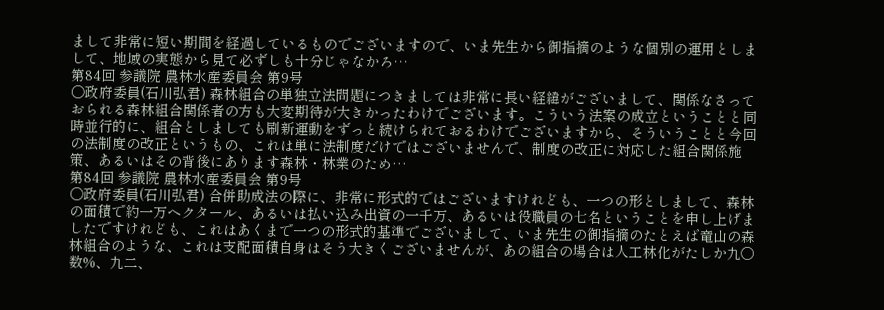まして非常に短い期間を経過しているものでございますので、いま先生から御指摘のような個別の運用としまして、地域の実態から見て必ずしも十分じゃなかろ…
第84回 参議院 農林水産委員会 第9号
○政府委員(石川弘君) 森林組合の単独立法問題につきましては非常に長い経緯がございまして、関係なさっておられる森林組合関係者の方も大変期待が大きかったわけでございます。こういう法案の成立ということと同時並行的に、組合としましても刷新運動をずっと続けられておるわけでございますから、そういうことと今回の法制度の改正というもの、これは単に法制度だけではございませんで、制度の改正に対応した組合関係施策、あるいはその背後にあります森林・林業のため…
第84回 参議院 農林水産委員会 第9号
○政府委員(石川弘君) 合併助成法の際に、非常に形式的ではございますけれども、一つの形としまして、森林の面積で約一万ヘクタール、あるいは払い込み出資の一千万、あるいは役職員の七名ということを申し上げましたですけれども、これはあくまで一つの形式的基準でございまして、いま先生の御指摘のたとえば竜山の森林組合のような、これは支配面積自身はそう大きくございませんが、あの組合の場合は人工林化がたしか九〇数%、九二、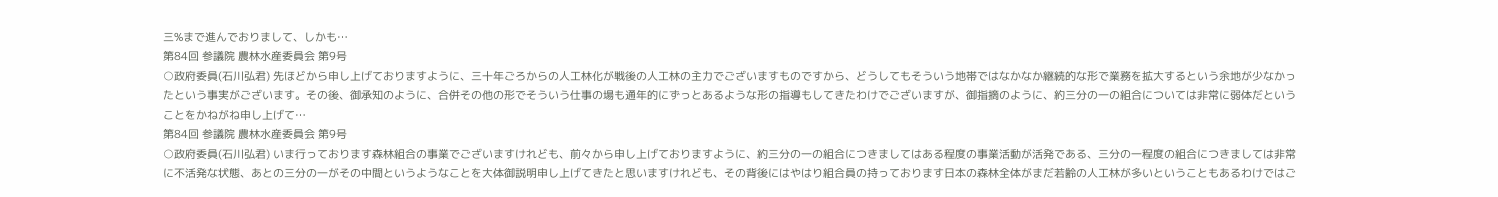三%まで進んでおりまして、しかも…
第84回 参議院 農林水産委員会 第9号
○政府委員(石川弘君) 先ほどから申し上げておりますように、三十年ごろからの人工林化が戦後の人工林の主力でございますものですから、どうしてもそういう地帯ではなかなか継続的な形で業務を拡大するという余地が少なかったという事実がございます。その後、御承知のように、合併その他の形でそういう仕事の場も通年的にずっとあるような形の指導もしてきたわけでございますが、御指摘のように、約三分の一の組合については非常に弱体だということをかねがね申し上げて…
第84回 参議院 農林水産委員会 第9号
○政府委員(石川弘君) いま行っております森林組合の事業でございますけれども、前々から申し上げておりますように、約三分の一の組合につきましてはある程度の事業活動が活発である、三分の一程度の組合につきましては非常に不活発な状態、あとの三分の一がその中間というようなことを大体御説明申し上げてきたと思いますけれども、その背後にはやはり組合員の持っております日本の森林全体がまだ若齢の人工林が多いということもあるわけではご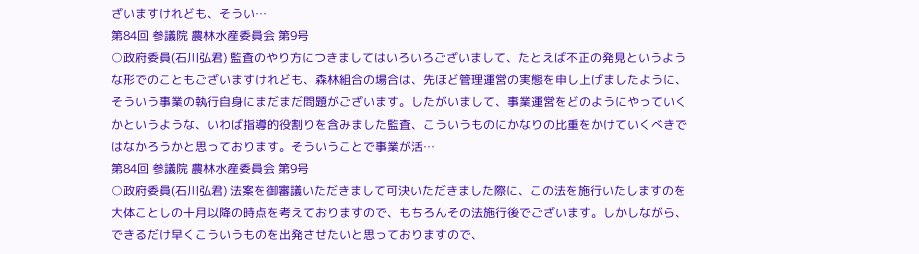ざいますけれども、そうい…
第84回 参議院 農林水産委員会 第9号
○政府委員(石川弘君) 監査のやり方につきましてはいろいろございまして、たとえば不正の発見というような形でのこともございますけれども、森林組合の場合は、先ほど管理運営の実態を申し上げましたように、そういう事業の執行自身にまだまだ問題がございます。したがいまして、事業運営をどのようにやっていくかというような、いわば指導的役割りを含みました監査、こういうものにかなりの比重をかけていくべきではなかろうかと思っております。そういうことで事業が活…
第84回 参議院 農林水産委員会 第9号
○政府委員(石川弘君) 法案を御審議いただきまして可決いただきました際に、この法を施行いたしますのを大体ことしの十月以降の時点を考えておりますので、もちろんその法施行後でございます。しかしながら、できるだけ早くこういうものを出発させたいと思っておりますので、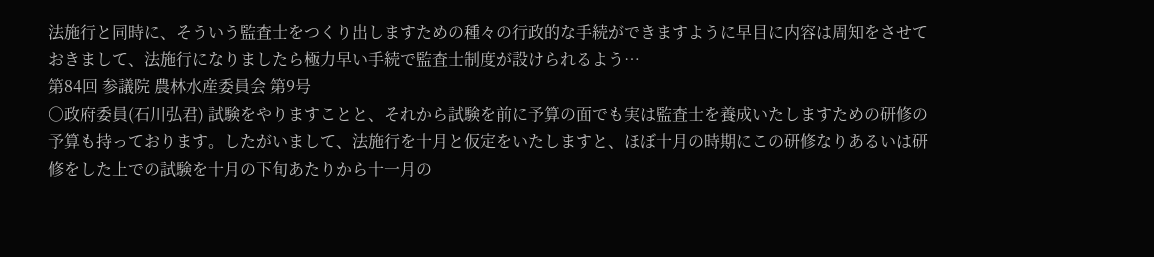法施行と同時に、そういう監査士をつくり出しますための種々の行政的な手続ができますように早目に内容は周知をさせておきまして、法施行になりましたら極力早い手続で監査士制度が設けられるよう…
第84回 参議院 農林水産委員会 第9号
○政府委員(石川弘君) 試験をやりますことと、それから試験を前に予算の面でも実は監査士を養成いたしますための研修の予算も持っております。したがいまして、法施行を十月と仮定をいたしますと、ほぼ十月の時期にこの研修なりあるいは研修をした上での試験を十月の下旬あたりから十一月の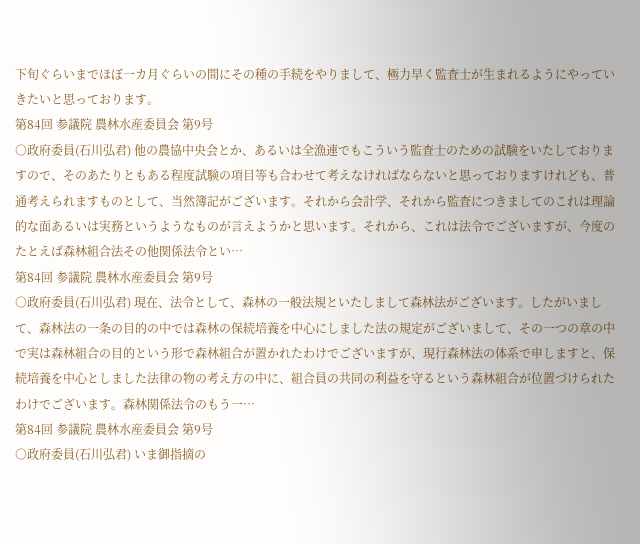下旬ぐらいまでほぼ一カ月ぐらいの間にその種の手続をやりまして、極力早く監査士が生まれるようにやっていきたいと思っております。
第84回 参議院 農林水産委員会 第9号
○政府委員(石川弘君) 他の農協中央会とか、あるいは全漁連でもこういう監査士のための試験をいたしておりますので、そのあたりともある程度試験の項目等も合わせて考えなければならないと思っておりますけれども、普通考えられますものとして、当然簿記がございます。それから会計学、それから監査につきましてのこれは理論的な面あるいは実務というようなものが言えようかと思います。それから、これは法令でございますが、今度のたとえば森林組合法その他関係法令とい…
第84回 参議院 農林水産委員会 第9号
○政府委員(石川弘君) 現在、法令として、森林の一般法規といたしまして森林法がございます。したがいまして、森林法の一条の目的の中では森林の保続培養を中心にしました法の規定がございまして、その一つの章の中で実は森林組合の目的という形で森林組合が置かれたわけでございますが、現行森林法の体系で申しますと、保続培養を中心としました法律の物の考え方の中に、組合員の共同の利益を守るという森林組合が位置づけられたわけでございます。森林関係法令のもう一…
第84回 参議院 農林水産委員会 第9号
○政府委員(石川弘君) いま御指摘の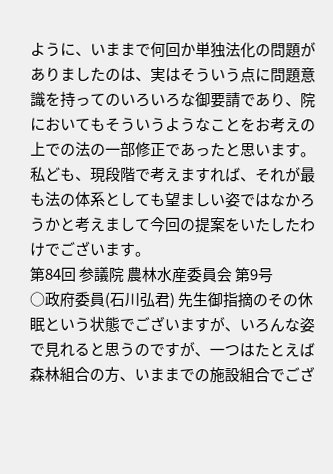ように、いままで何回か単独法化の問題がありましたのは、実はそういう点に問題意識を持ってのいろいろな御要請であり、院においてもそういうようなことをお考えの上での法の一部修正であったと思います。私ども、現段階で考えますれば、それが最も法の体系としても望ましい姿ではなかろうかと考えまして今回の提案をいたしたわけでございます。
第84回 参議院 農林水産委員会 第9号
○政府委員(石川弘君) 先生御指摘のその休眠という状態でございますが、いろんな姿で見れると思うのですが、一つはたとえば森林組合の方、いままでの施設組合でござ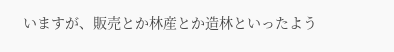いますが、販売とか林産とか造林といったよう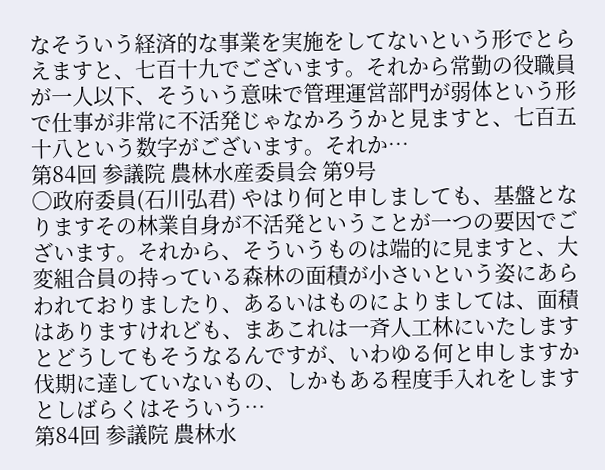なそういう経済的な事業を実施をしてないという形でとらえますと、七百十九でございます。それから常勤の役職員が一人以下、そういう意味で管理運営部門が弱体という形で仕事が非常に不活発じゃなかろうかと見ますと、七百五十八という数字がございます。それか…
第84回 参議院 農林水産委員会 第9号
○政府委員(石川弘君) やはり何と申しましても、基盤となりますその林業自身が不活発ということが一つの要因でございます。それから、そういうものは端的に見ますと、大変組合員の持っている森林の面積が小さいという姿にあらわれておりましたり、あるいはものによりましては、面積はありますけれども、まあこれは一斉人工林にいたしますとどうしてもそうなるんですが、いわゆる何と申しますか伐期に達していないもの、しかもある程度手入れをしますとしばらくはそういう…
第84回 参議院 農林水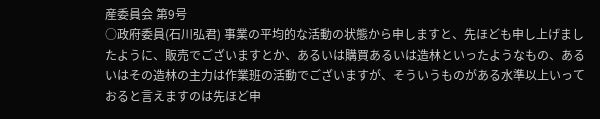産委員会 第9号
○政府委員(石川弘君) 事業の平均的な活動の状態から申しますと、先ほども申し上げましたように、販売でございますとか、あるいは購買あるいは造林といったようなもの、あるいはその造林の主力は作業班の活動でございますが、そういうものがある水準以上いっておると言えますのは先ほど申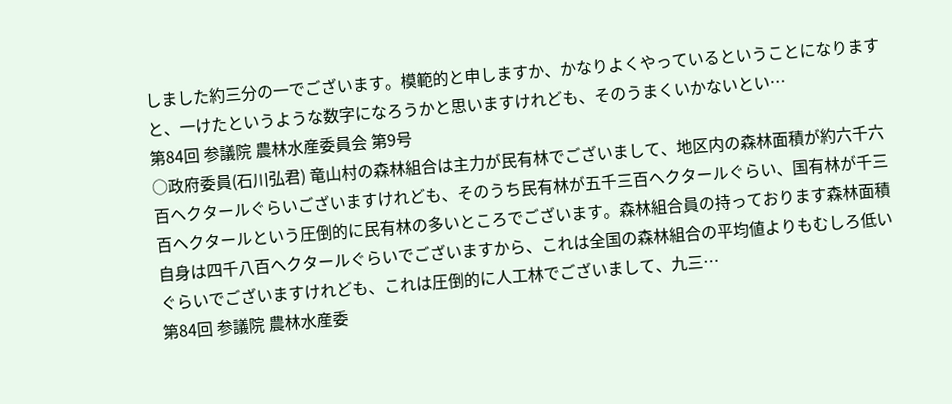しました約三分の一でございます。模範的と申しますか、かなりよくやっているということになりますと、一けたというような数字になろうかと思いますけれども、そのうまくいかないとい…
第84回 参議院 農林水産委員会 第9号
○政府委員(石川弘君) 竜山村の森林組合は主力が民有林でございまして、地区内の森林面積が約六千六百ヘクタールぐらいございますけれども、そのうち民有林が五千三百ヘクタールぐらい、国有林が千三百ヘクタールという圧倒的に民有林の多いところでございます。森林組合員の持っております森林面積自身は四千八百ヘクタールぐらいでございますから、これは全国の森林組合の平均値よりもむしろ低いぐらいでございますけれども、これは圧倒的に人工林でございまして、九三…
第84回 参議院 農林水産委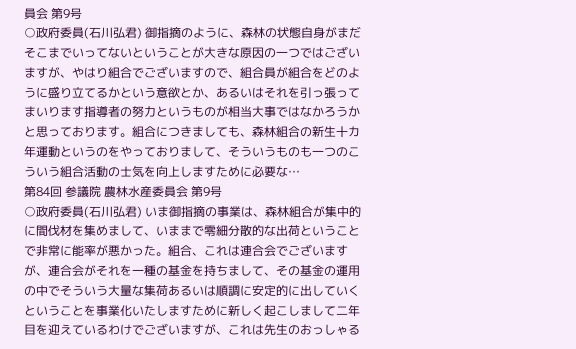員会 第9号
○政府委員(石川弘君) 御指摘のように、森林の状態自身がまだそこまでいってないということが大きな原因の一つではございますが、やはり組合でございますので、組合員が組合をどのように盛り立てるかという意欲とか、あるいはそれを引っ張ってまいります指導者の努力というものが相当大事ではなかろうかと思っております。組合につきましても、森林組合の新生十カ年運動というのをやっておりまして、そういうものも一つのこういう組合活動の士気を向上しますために必要な…
第84回 参議院 農林水産委員会 第9号
○政府委員(石川弘君) いま御指摘の事業は、森林組合が集中的に間伐材を集めまして、いままで零細分散的な出荷ということで非常に能率が悪かった。組合、これは連合会でございますが、連合会がそれを一種の基金を持ちまして、その基金の運用の中でそういう大量な集荷あるいは順調に安定的に出していくということを事業化いたしますために新しく起こしまして二年目を迎えているわけでございますが、これは先生のおっしゃる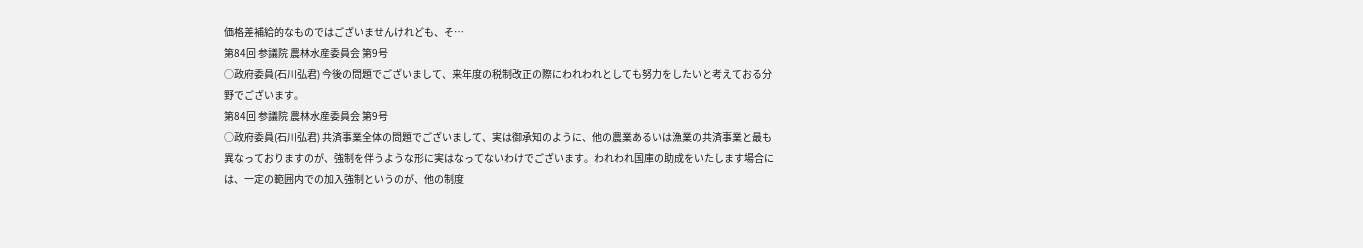価格差補給的なものではございませんけれども、そ…
第84回 参議院 農林水産委員会 第9号
○政府委員(石川弘君) 今後の問題でございまして、来年度の税制改正の際にわれわれとしても努力をしたいと考えておる分野でございます。
第84回 参議院 農林水産委員会 第9号
○政府委員(石川弘君) 共済事業全体の問題でございまして、実は御承知のように、他の農業あるいは漁業の共済事業と最も異なっておりますのが、強制を伴うような形に実はなってないわけでございます。われわれ国庫の助成をいたします場合には、一定の範囲内での加入強制というのが、他の制度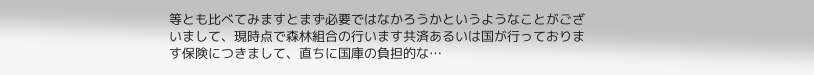等とも比べてみますとまず必要ではなかろうかというようなことがございまして、現時点で森林組合の行います共済あるいは国が行っております保険につきまして、直ちに国庫の負担的な…